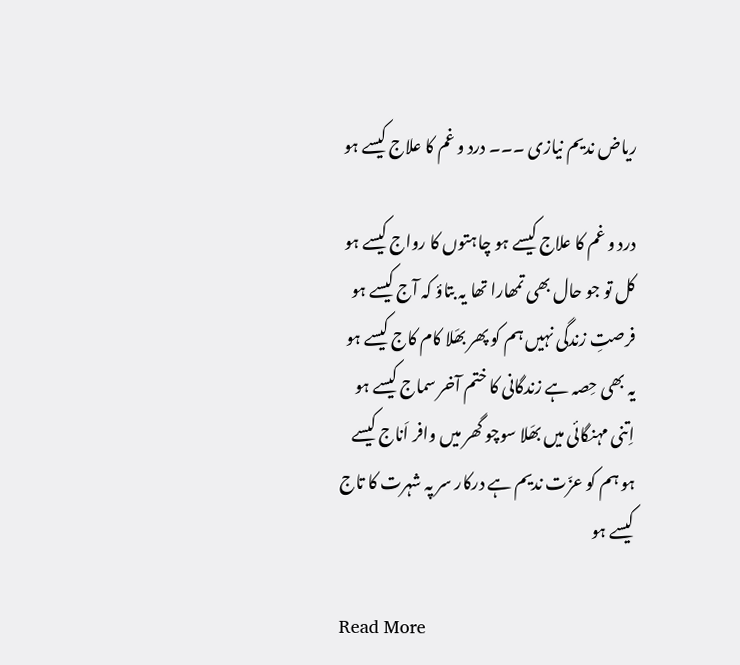ریاض ندیم نیازی ۔۔۔ درد و غم کا علاج کیسے ہو

درد و غم کا علاج کیسے ہو چاہتوں کا رواج کیسے ہو کل تو جو حال بھی تمھارا تھا یہ بتاؤ کہ آج کیسے ہو فرصتِ زندگی نہیں ہم کو پھر بھَلا کام کاج کیسے ہو یہ بھی حِصہ ہے زندگانی کا ختم آخر سماج کیسے ہو اِتنی مہنگائی میں بھَلا سوچو گھر میں وافر اَناج کیسے ہو ہم کو عزّت ندیم ہے درکار سر پہ شہرت کا تاج کیسے ہو

Read More